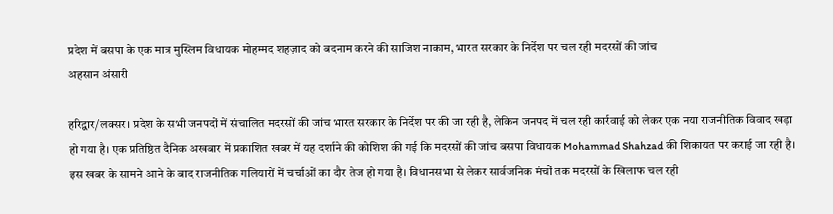प्रदेश में बसपा के एक मात्र मुस्लिम विधायक मोहम्मद शहज़ाद को बदनाम करने की साजिश नाकाम, भारत सरकार के निर्देश पर चल रही मदरसों की जांच
अहसान अंसारी

हरिद्वार/लक्सर। प्रदेश के सभी जनपदों में संचालित मदरसों की जांच भारत सरकार के निर्देश पर की जा रही है, लेकिन जनपद में चल रही कार्रवाई को लेकर एक नया राजनीतिक विवाद खड़ा हो गया है। एक प्रतिष्ठित दैनिक अखबार में प्रकाशित खबर में यह दर्शाने की कोशिश की गई कि मदरसों की जांच बसपा विधायक Mohammad Shahzad की शिकायत पर कराई जा रही है।
इस खबर के सामने आने के बाद राजनीतिक गलियारों में चर्चाओं का दौर तेज हो गया है। विधानसभा से लेकर सार्वजनिक मंचों तक मदरसों के खिलाफ चल रही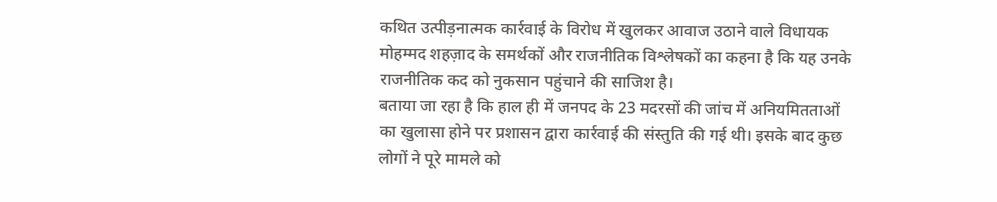कथित उत्पीड़नात्मक कार्रवाई के विरोध में खुलकर आवाज उठाने वाले विधायक मोहम्मद शहज़ाद के समर्थकों और राजनीतिक विश्लेषकों का कहना है कि यह उनके राजनीतिक कद को नुकसान पहुंचाने की साजिश है।
बताया जा रहा है कि हाल ही में जनपद के 23 मदरसों की जांच में अनियमितताओं का खुलासा होने पर प्रशासन द्वारा कार्रवाई की संस्तुति की गई थी। इसके बाद कुछ लोगों ने पूरे मामले को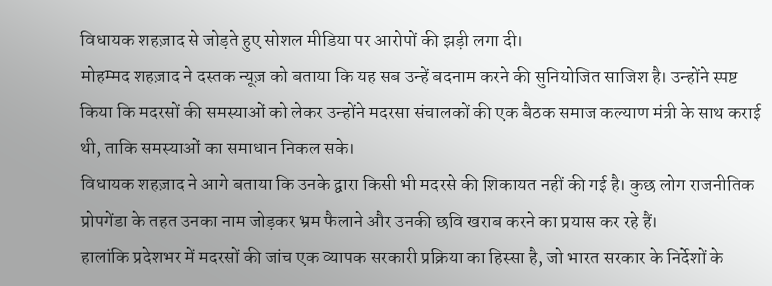विधायक शहज़ाद से जोड़ते हुए सोशल मीडिया पर आरोपों की झड़ी लगा दी।
मोहम्मद शहज़ाद ने दस्तक न्यूज़ को बताया कि यह सब उन्हें बदनाम करने की सुनियोजित साजिश है। उन्होंने स्पष्ट किया कि मदरसों की समस्याओं को लेकर उन्होंने मदरसा संचालकों की एक बैठक समाज कल्याण मंत्री के साथ कराई थी, ताकि समस्याओं का समाधान निकल सके।
विधायक शहज़ाद ने आगे बताया कि उनके द्वारा किसी भी मदरसे की शिकायत नहीं की गई है। कुछ लोग राजनीतिक प्रोपगेंडा के तहत उनका नाम जोड़कर भ्रम फैलाने और उनकी छवि खराब करने का प्रयास कर रहे हैं।
हालांकि प्रदेशभर में मदरसों की जांच एक व्यापक सरकारी प्रक्रिया का हिस्सा है, जो भारत सरकार के निर्देशों के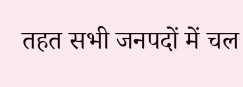तहत सभी जनपदों में चल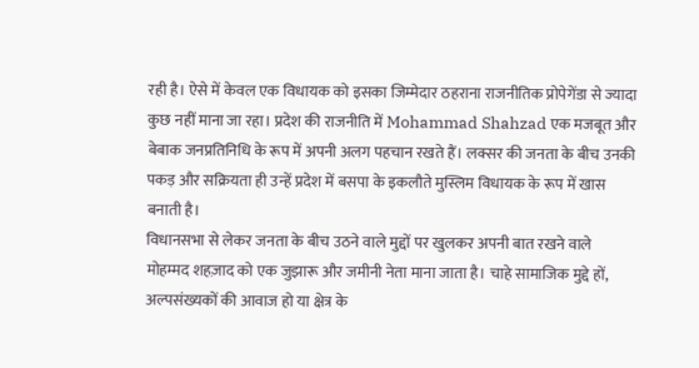रही है। ऐसे में केवल एक विधायक को इसका जिम्मेदार ठहराना राजनीतिक प्रोपेगेंडा से ज्यादा कुछ नहीं माना जा रहा। प्रदेश की राजनीति में Mohammad Shahzad एक मजबूत और बेबाक जनप्रतिनिधि के रूप में अपनी अलग पहचान रखते हैं। लक्सर की जनता के बीच उनकी पकड़ और सक्रियता ही उन्हें प्रदेश में बसपा के इकलौते मुस्लिम विधायक के रूप में खास बनाती है।
विधानसभा से लेकर जनता के बीच उठने वाले मुद्दों पर खुलकर अपनी बात रखने वाले मोहम्मद शहज़ाद को एक जुझारू और जमीनी नेता माना जाता है। चाहे सामाजिक मुद्दे हों, अल्पसंख्यकों की आवाज हो या क्षेत्र के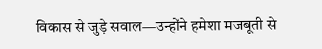विकास से जुड़े सवाल—उन्होंने हमेशा मजबूती से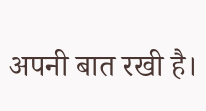अपनी बात रखी है।